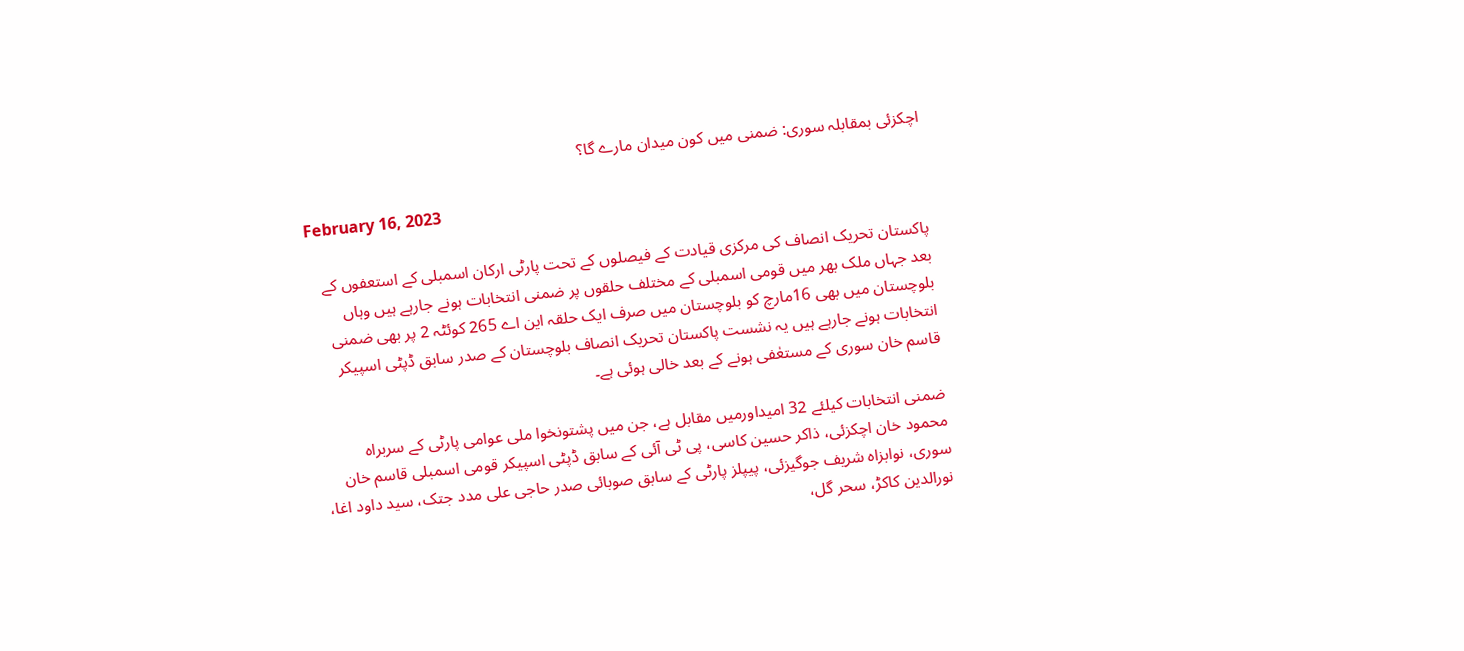اچکزئی بمقابلہ سوری: ضمنی میں کون میدان مارے گا؟

February 16, 2023

پاکستان تحریک انصاف کی مرکزی قیادت کے فیصلوں کے تحت پارٹی ارکان اسمبلی کے استعفوں کے بعد جہاں ملک بھر میں قومی اسمبلی کے مختلف حلقوں پر ضمنی انتخابات ہونے جارہے ہیں وہاں بلوچستان میں بھی 16مارچ کو بلوچستان میں صرف ایک حلقہ این اے 265 کوئٹہ 2 پر بھی ضمنی انتخابات ہونے جارہے ہیں یہ نشست پاکستان تحریک انصاف بلوچستان کے صدر سابق ڈپٹی اسپیکر قاسم خان سوری کے مستعٰفی ہونے کے بعد خالی ہوئی ہے۔

ضمنی انتخابات کیلئے 32 امیداورمیں مقابل ہے، جن میں پشتونخوا ملی عوامی پارٹی کے سربراہ محمود خان اچکزئی، ذاکر حسین کاسی، پی ٹی آئی کے سابق ڈپٹی اسپیکر قومی اسمبلی قاسم خان سوری، نوابزاہ شریف جوگیزئی، پیپلز پارٹی کے سابق صوبائی صدر حاجی علی مدد جتک، سید داود اغا، نورالدین کاکڑ، سحر گل،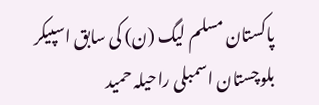پاکستان مسلم لیگ (ن) کی سابق اسپیکر بلوچستان اسمبلی راحیلہ حمید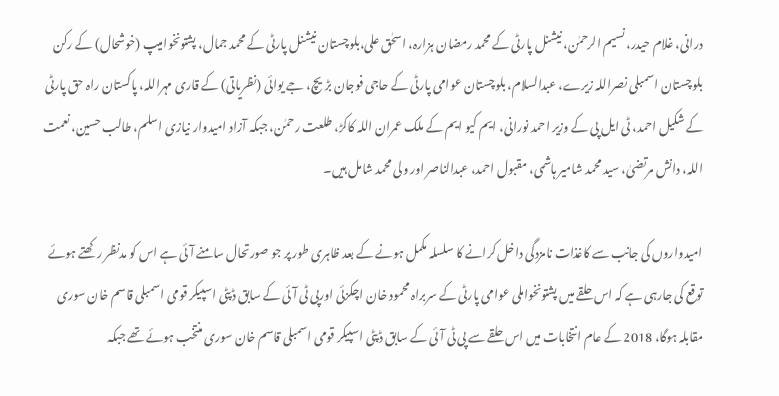درانی، غلام حیدر، نسیم الرحمٰن، نیشنل پارٹی کے محمد رمضان ہزارہ، اسحٰق علی،بلوچستان نیشنل پارٹی کے محمد جمال، پشتونخوامیپ (خوشحال) کے رکن بلوچستان اسمبلی نصراللہ زیرے، عبدالسلام، بلوچستان عوامی پارٹی کے حاجی فوجان بڑیچ، جے یوائی (نظریاتی) کے قاری مہراللہ، پاکستان راہ حق پارٹی کے شکیل احمد، ٹی ایل پی کے وزیر احمد نورانی، ایم کیو ایم کے ملک عمران اللہ کاکڑ، طلعت رحمٰن، جبکہ آزاد امیدوار نیازی اسلم، طالب حسین، نعمت اللہ، دانش مرتضیٰ، سید محمد شامیر ہاشمی، مقبول احمد، عبدالناصر اور ولی محمد شامل ہیں۔

امیدواروں کی جانب سے کاغذات نامزدگی داخل کرانے کا سلسلہ مکمل ہونے کے بعد ظاہری طور پر جو صورتحال سامنے آئی ہے اس کو مدنظر رکھتے ہوئے توقع کی جارہی ہے کہ اس حلقے میں پشتونخواملی عوامی پارٹی کے سربراہ محمود خان اچکزئی اورپی ٹی آئی کے سابق ڈپٹی اسپیکر قومی اسمبلی قاسم خان سوری مقابلہ ہوگا، 2018 کے عام انتخابات میں اس حلقے سے پی ٹی آئی کے سابق ڈپٹی اسپیکر قومی اسمبلی قاسم خان سوری منتخب ہوئے تھے جبکہ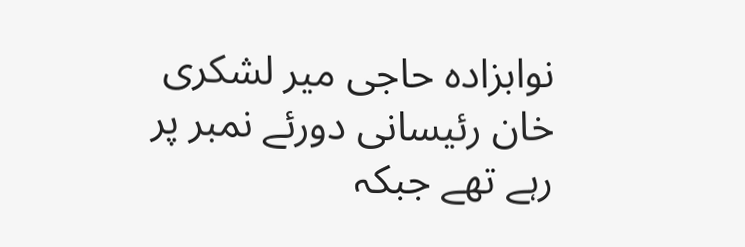نوابزادہ حاجی میر لشکری خان رئیسانی دورئے نمبر پر رہے تھے جبکہ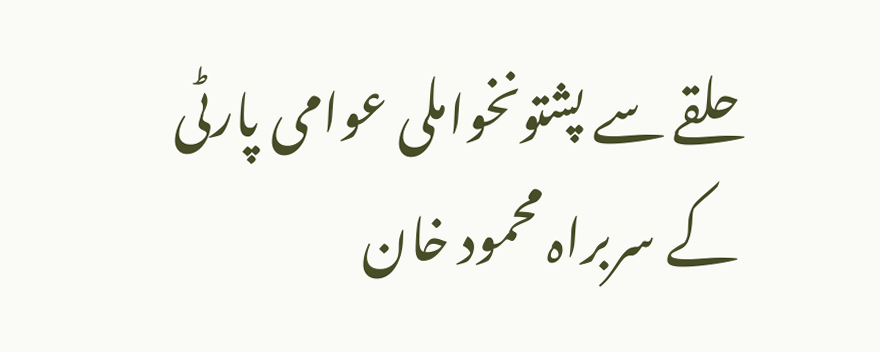حلقے سے پشتونخواملی عوامی پارٹی کے سربراہ محمود خان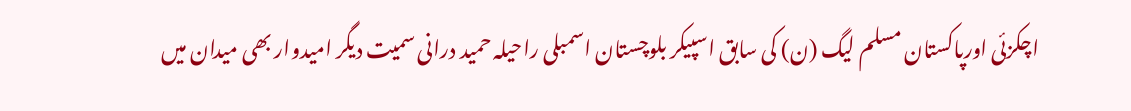اچکزئی اورپاکستان مسلم لیگ (ن) کی سابق اسپیکر بلوچستان اسمبلی راحیلہ حمید درانی سمیت دیگر امیدوار بھی میدان میں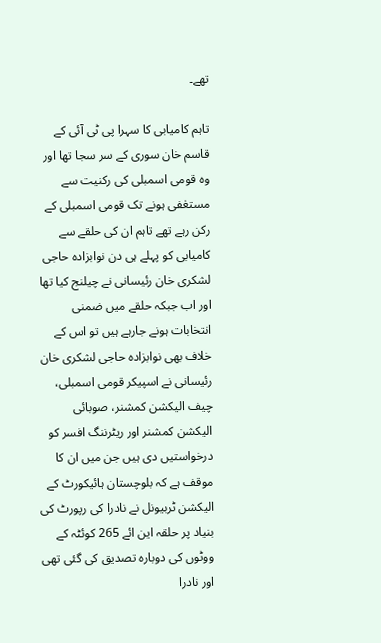تھے۔

تاہم کامیابی کا سہرا پی ٹی آئی کے قاسم خان سوری کے سر سجا تھا اور وہ قومی اسمبلی کی رکنیت سے مستعٰفی ہونے تک قومی اسمبلی کے رکن رہے تھے تاہم ان کی حلقے سے کامیابی کو پہلے ہی دن نوابزادہ حاجی لشکری خان رئیسانی نے چیلنج کیا تھا اور اب جبکہ حلقے میں ضمنی انتخابات ہونے جارہے ہیں تو اس کے خلاف بھی نوابزادہ حاجی لشکری خان رئیسانی نے اسپیکر قومی اسمبلی، چیف الیکشن کمشنر، صوبائی الیکشن کمشنر اور ریٹرننگ افسر کو درخواستیں دی ہیں جن میں ان کا موقف ہے کہ بلوچستان ہائیکورٹ کے الیکشن ٹربیونل نے نادرا کی رپورٹ کی بنیاد پر حلقہ این ائے 265 کوئٹہ کے ووٹوں کی دوبارہ تصدیق کی گئی تھی اور نادرا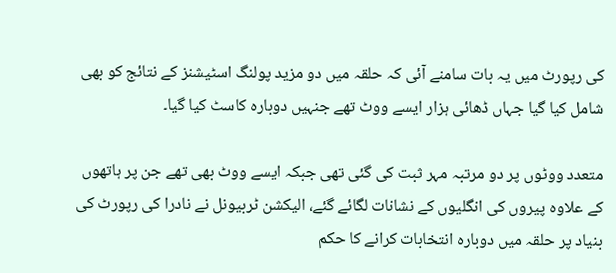کی رپورٹ میں یہ بات سامنے آئی کہ حلقہ میں دو مزید پولنگ اسٹیشنز کے نتائج کو بھی شامل کیا گیا جہاں ڈھائی ہزار ایسے ووٹ تھے جنہیں دوبارہ کاسٹ کیا گیا۔

متعدد ووٹوں پر دو مرتبہ مہر ثبت کی گئی تھی جبکہ ایسے ووٹ بھی تھے جن پر ہاتھوں کے علاوہ پیروں کی انگلیوں کے نشانات لگائے گئے، الیکشن ٹربیونل نے نادرا کی رپورٹ کی بنیاد پر حلقہ میں دوبارہ انتخابات کرانے کا حکم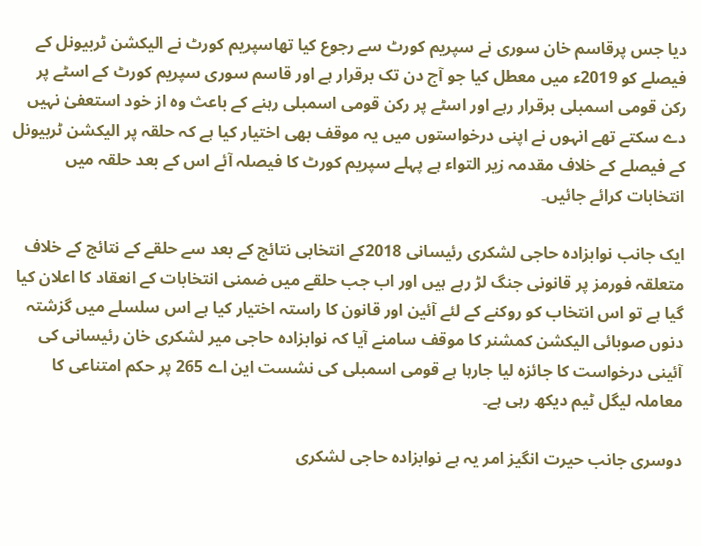دیا جس پرقاسم خان سوری نے سپریم کورٹ سے رجوع کیا تھاسپریم کورٹ نے الیکشن ٹربیونل کے فیصلے کو 2019ء میں معطل کیا جو آج دن تک برقرار ہے اور قاسم سوری سپریم کورٹ کے اسٹے پر رکن قومی اسمبلی برقرار رہے اور اسٹے پر رکن قومی اسمبلی رہنے کے باعث وہ از خود استعفیٰ نہیں دے سکتے تھے انہوں نے اپنی درخواستوں میں یہ موقف بھی اختیار کیا ہے کہ حلقہ پر الیکشن ٹربیونل کے فیصلے کے خلاف مقدمہ زیر التواء ہے پہلے سپریم کورٹ کا فیصلہ آئے اس کے بعد حلقہ میں انتخابات کرائے جائیں۔

ایک جانب نوابزادہ حاجی لشکری رئیسانی 2018کے انتخابی نتائج کے بعد سے حلقے کے نتائج کے خلاف متعلقہ فورمز پر قانونی جنگ لڑ رہے ہیں اور اب جب حلقے میں ضمنی انتخابات کے انعقاد کا اعلان کیا گیا ہے تو اس انتخاب کو روکنے کے لئے آئین اور قانون کا راستہ اختیار کیا ہے اس سلسلے میں گزشتہ دنوں صوبائی الیکشن کمشنر کا موقف سامنے آیا کہ نوابزادہ حاجی میر لشکری خان رئیسانی کی آئینی درخواست کا جائزہ لیا جارہا ہے قومی اسمبلی کی نشست این اے 265 پر حکم امتناعی کا معاملہ لیگل ٹیم دیکھ رہی ہے۔

دوسری جانب حیرت انگیز امر یہ ہے نوابزادہ حاجی لشکری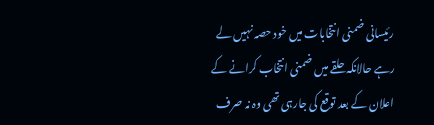رئیسانی ضمنی انتخابات میں خود حصہ نہیں لے رہے حالانکہ حلقے میں ضمنی انتخاب کرانے کے اعلان کے بعد توقع کی جارہی تھی وہ نہ صرف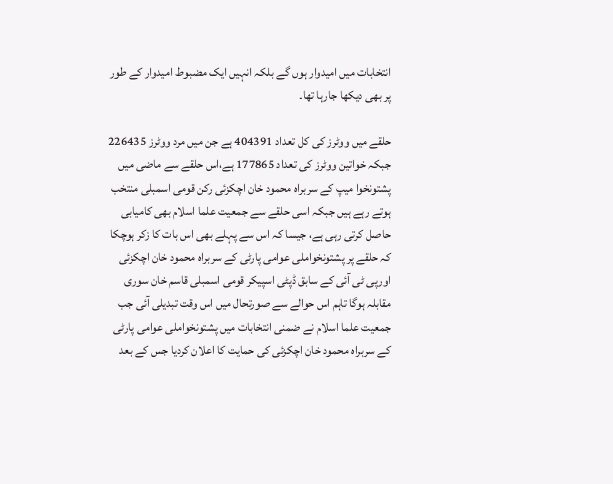انتخابات میں امیدوار ہوں گے بلکہ انہیں ایک مضبوط امیدوار کے طور پر بھی دیکھا جارہا تھا۔

حلقے میں ووٹرز کی کل تعداد 404391 ہے جن میں مرد ووٹرز 226435 جبکہ خواتین ووٹرز کی تعداد 177865 ہے،اس حلقے سے ماضی میں پشتونخوا میپ کے سربراہ محمود خان اچکزئی رکن قومی اسمبلی منتخب ہوتے رہے ہیں جبکہ اسی حلقے سے جمعیت علما اسلام بھی کامیابی حاصل کرتی رہی ہے، جیسا کہ اس سے پہلے بھی اس بات کا زکر ہوچکا کہ حلقے پر پشتونخواملی عوامی پارٹی کے سربراہ محمود خان اچکزئی اورپی ٹی آئی کے سابق ڈپٹی اسپیکر قومی اسمبلی قاسم خان سوری مقابلہ ہوگا تاہم اس حوالے سے صورتحال میں اس وقت تبدیلی آئی جب جمعیت علما اسلام نے ضمنی انتخابات میں پشتونخواملی عوامی پارٹی کے سربراہ محمود خان اچکزئی کی حمایت کا اعلان کردیا جس کے بعد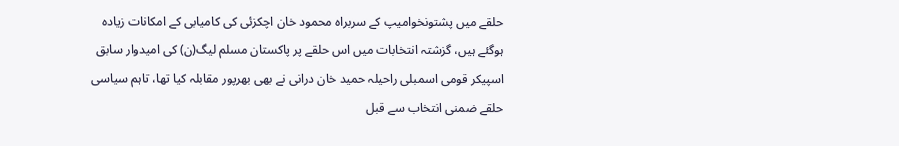حلقے میں پشتونخوامیپ کے سربراہ محمود خان اچکزئی کی کامیابی کے امکانات زیادہ ہوگئے ہیں، گزشتہ انتخابات میں اس حلقے پر پاکستان مسلم لیگ(ن) کی امیدوار سابق اسپیکر قومی اسمبلی راحیلہ حمید خان درانی نے بھی بھرپور مقابلہ کیا تھا، تاہم سیاسی حلقے ضمنی انتخاب سے قبل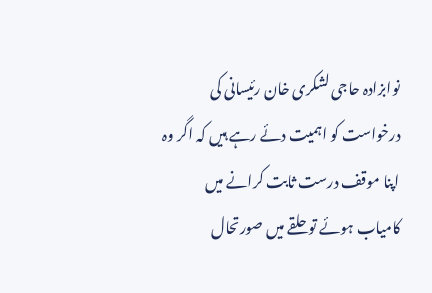نوابزادہ حاجی لشکری خان رئیسانی کی درخواست کو اہمیت دئے رہے ہیں کہ اگر وہ اپنا موقف درست ثابت کرانے میں کامیاب ہوئے تو حلقے میں صورتحال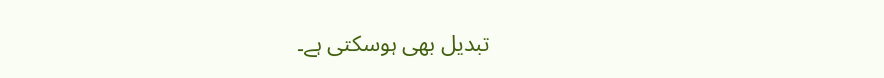تبدیل بھی ہوسکتی ہے۔